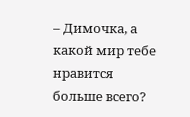– Димочка, а какой мир тебе нравится больше всего?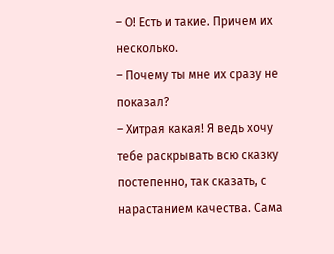– О! Есть и такие. Причем их несколько.
– Почему ты мне их сразу не показал?
– Хитрая какая! Я ведь хочу тебе раскрывать всю сказку постепенно, так сказать, с нарастанием качества. Сама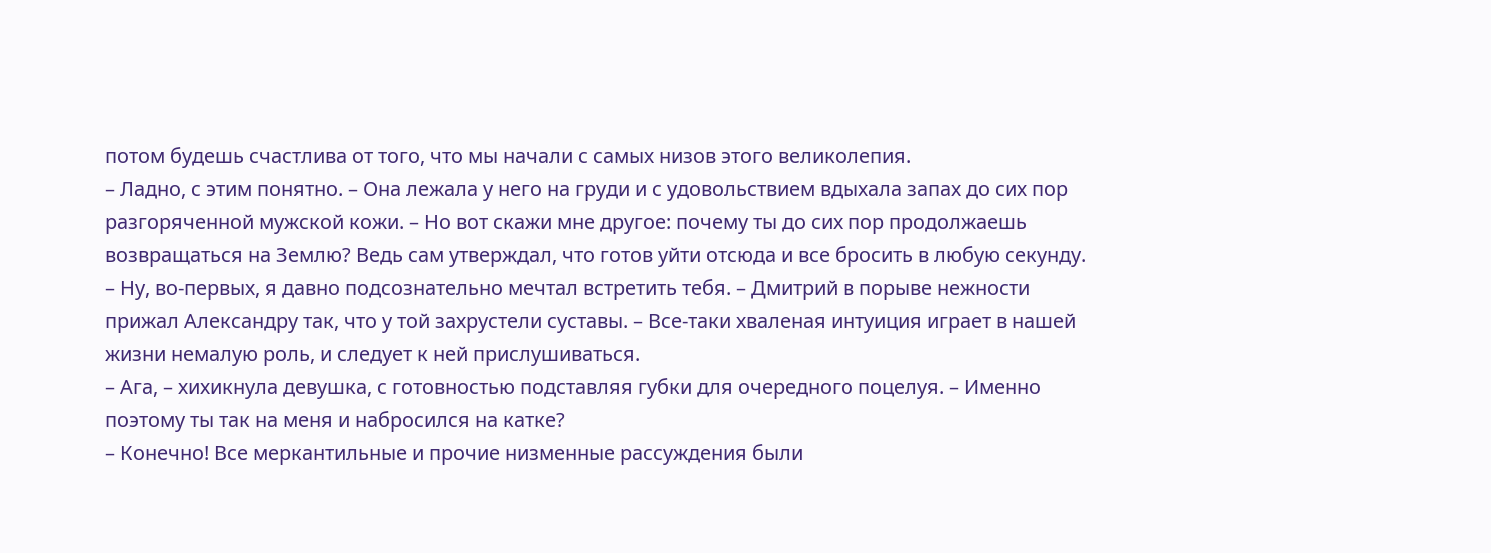потом будешь счастлива от того, что мы начали с самых низов этого великолепия.
– Ладно, с этим понятно. – Она лежала у него на груди и с удовольствием вдыхала запах до сих пор разгоряченной мужской кожи. – Но вот скажи мне другое: почему ты до сих пор продолжаешь возвращаться на Землю? Ведь сам утверждал, что готов уйти отсюда и все бросить в любую секунду.
– Ну, во-первых, я давно подсознательно мечтал встретить тебя. – Дмитрий в порыве нежности прижал Александру так, что у той захрустели суставы. – Все-таки хваленая интуиция играет в нашей жизни немалую роль, и следует к ней прислушиваться.
– Ага, – хихикнула девушка, с готовностью подставляя губки для очередного поцелуя. – Именно поэтому ты так на меня и набросился на катке?
– Конечно! Все меркантильные и прочие низменные рассуждения были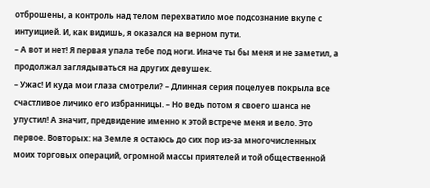отброшены, а контроль над телом перехватило мое подсознание вкупе с интуицией. И, как видишь, я оказался на верном пути.
– А вот и нет! Я первая упала тебе под ноги. Иначе ты бы меня и не заметил, а продолжал заглядываться на других девушек.
– Ужас! И куда мои глаза смотрели? – Длинная серия поцелуев покрыла все счастливое личико его избранницы. – Но ведь потом я своего шанса не упустил! А значит, предвидение именно к этой встрече меня и вело. Это первое. Вовторых: на Земле я остаюсь до сих пор из-за многочисленных моих торговых операций, огромной массы приятелей и той общественной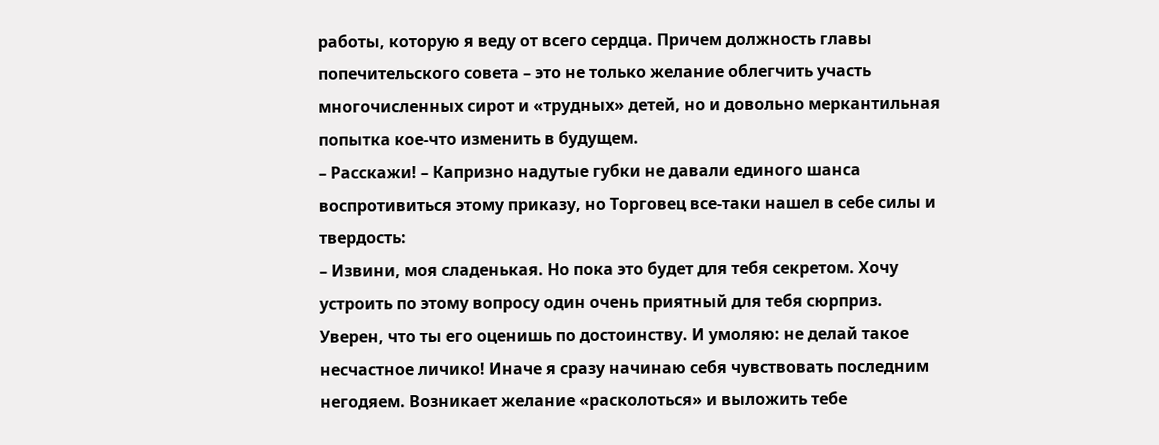работы, которую я веду от всего сердца. Причем должность главы попечительского совета – это не только желание облегчить участь многочисленных сирот и «трудных» детей, но и довольно меркантильная попытка кое-что изменить в будущем.
– Расскажи! – Капризно надутые губки не давали единого шанса воспротивиться этому приказу, но Торговец все-таки нашел в себе силы и твердость:
– Извини, моя сладенькая. Но пока это будет для тебя секретом. Хочу устроить по этому вопросу один очень приятный для тебя сюрприз. Уверен, что ты его оценишь по достоинству. И умоляю: не делай такое несчастное личико! Иначе я сразу начинаю себя чувствовать последним негодяем. Возникает желание «расколоться» и выложить тебе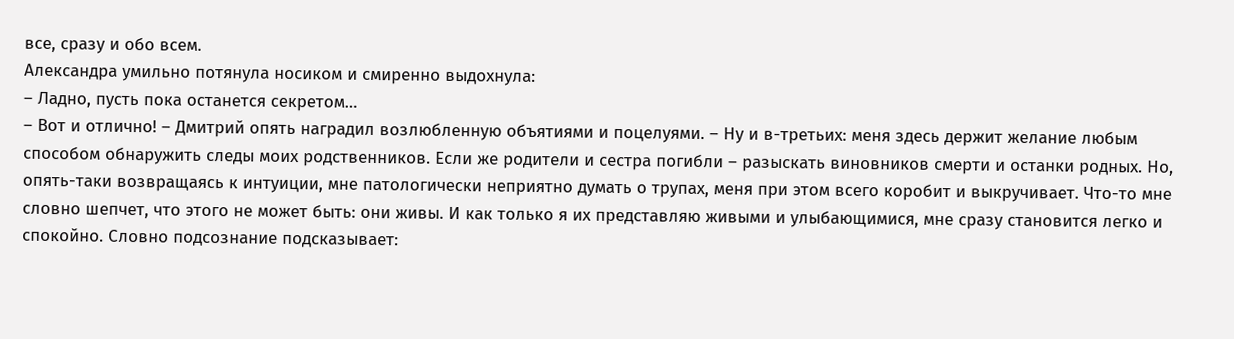все, сразу и обо всем.
Александра умильно потянула носиком и смиренно выдохнула:
– Ладно, пусть пока останется секретом…
– Вот и отлично! – Дмитрий опять наградил возлюбленную объятиями и поцелуями. – Ну и в-третьих: меня здесь держит желание любым способом обнаружить следы моих родственников. Если же родители и сестра погибли – разыскать виновников смерти и останки родных. Но, опять-таки возвращаясь к интуиции, мне патологически неприятно думать о трупах, меня при этом всего коробит и выкручивает. Что-то мне словно шепчет, что этого не может быть: они живы. И как только я их представляю живыми и улыбающимися, мне сразу становится легко и спокойно. Словно подсознание подсказывает: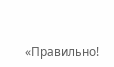«Правильно!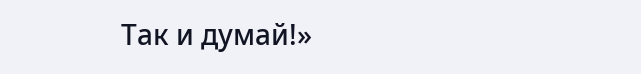Так и думай!»